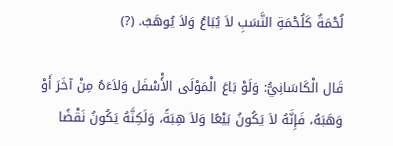لُحْمَةٌ كَلُحْمَةِ النَّسَبِ لاَ يُبَاعُ وَلاَ يُوهَبُ. (?)

قَال الْكَاسَانِيُّ: وَلَوْ بَاعَ الْمَوْلَى الأَْسْفَل وَلاَءَهُ مِنْ آخَرَ أَوْ وَهَبَهُ، فَإِنَّهُ لاَ يَكُونُ بَيْعًا وَلاَ هِبَةً، وَلَكِنَّهُ يَكُونُ نَقْضًا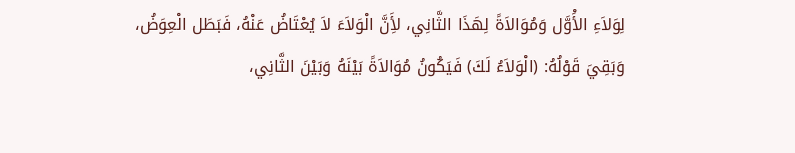لِوَلاَءِ الأَْوَّل وَمُوَالاَةً لِهَذَا الثَّانِي، لأَِنَّ الْوَلاَءَ لاَ يُعْتَاضُ عَنْهُ، فَبَطَل الْعِوَضُ، وَبَقِيَ قَوْلُهُ: (الْوَلاَءُ لَكَ) فَيَكُونُ مُوَالاَةً بَيْنَهُ وَبَيْنَ الثَّانِي،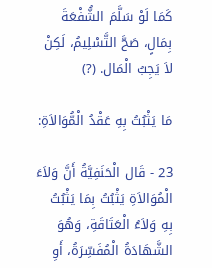كَمَا لَوْ سَلَّمَ الشُّفْعَةَ بِمَالٍ، صَحَّ التَّسْلِيمُ، لَكِنْ لاَ يَجِبُ الْمَال. (?)

مَا يَثْبُتُ بِهِ عَقْدُ الْمُّوَالاَةِ:

23 - قَال الْحَنَفِيَّةُ أَنَّ وَلاَءَ الْمُوَالاَةِ يَثْبُتُ بِمَا يَثْبُتُ بِهِ وَلاَءُ الْعَتَاقَةِ، وَهُوَ الشَّهَادَةُ الْمُفَسِّرَةُ، أَوِ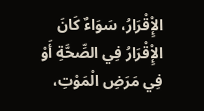الإِْقْرَارُ، سَوَاءٌ كَانَ الإِْقْرَارُ فِي الصِّحَّةِ أَوْ فِي مَرَضِ الْمَوْتِ،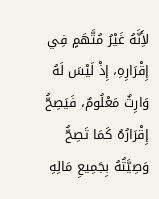لأَِنَّهُ غَيْرُ مُتَّهَمٍ فِي إِقْرَارِهِ، إِذْ لَيْسَ لَهُ وَارِثٌ مَعْلُومٌ، فَيَصِحُّ إِقْرَارُهُ كَمَا تَصِحُّ وَصِيَّتُهُ بِجَمِيعِ مَالِهِ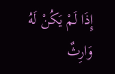إِذَا لَمْ يَكُنْ لَهُ وَارِثٌ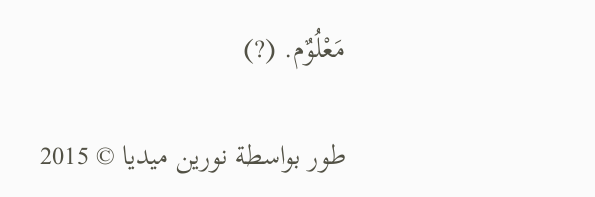مَعْلُوٌم. (?)

طور بواسطة نورين ميديا © 2015